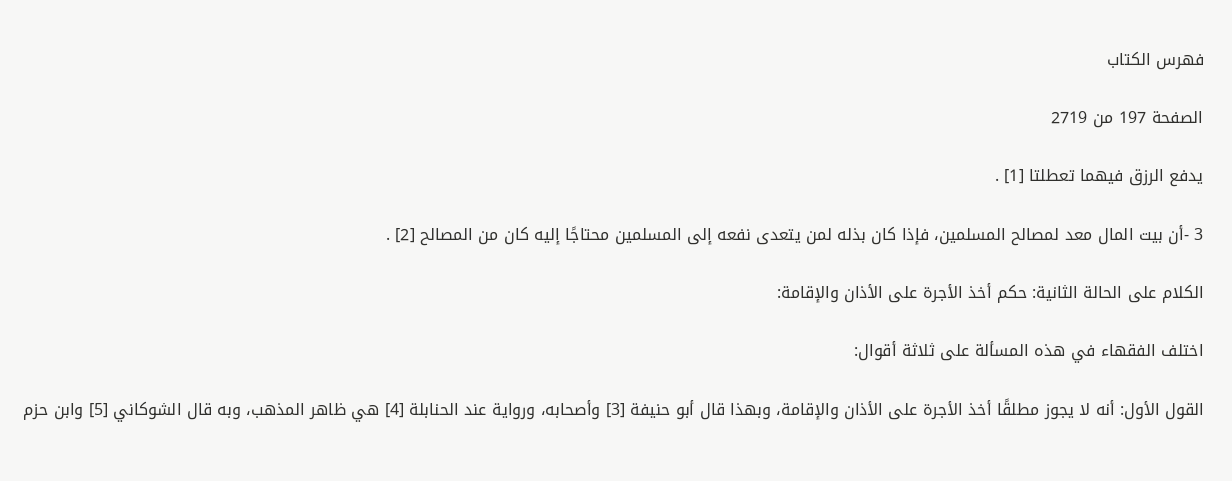فهرس الكتاب

الصفحة 197 من 2719

يدفع الرزق فيهما تعطلتا [1] .

3 -أن بيت المال معد لمصالح المسلمين، فإذا كان بذله لمن يتعدى نفعه إلى المسلمين محتاجًا إليه كان من المصالح [2] .

الكلام على الحالة الثانية: حكم أخذ الأجرة على الأذان والإقامة:

اختلف الفقهاء في هذه المسألة على ثلاثة أقوال:

القول الأول: أنه لا يجوز مطلقًا أخذ الأجرة على الأذان والإقامة، وبهذا قال أبو حنيفة [3] وأصحابه، ورواية عند الحنابلة [4] هي ظاهر المذهب، وبه قال الشوكاني [5] وابن حزم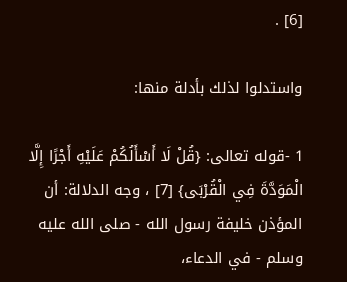[6] .

واستدلوا لذلك بأدلة منها:

1 -قوله تعالى: {قُلْ لَا أَسْأَلُكُمْ عَلَيْهِ أَجْرًا إِلَّا الْمَوَدَّةَ فِي الْقُرْبَى} [7] ، وجه الدلالة: أن المؤذن خليفة رسول الله - صلى الله عليه وسلم - في الدعاء،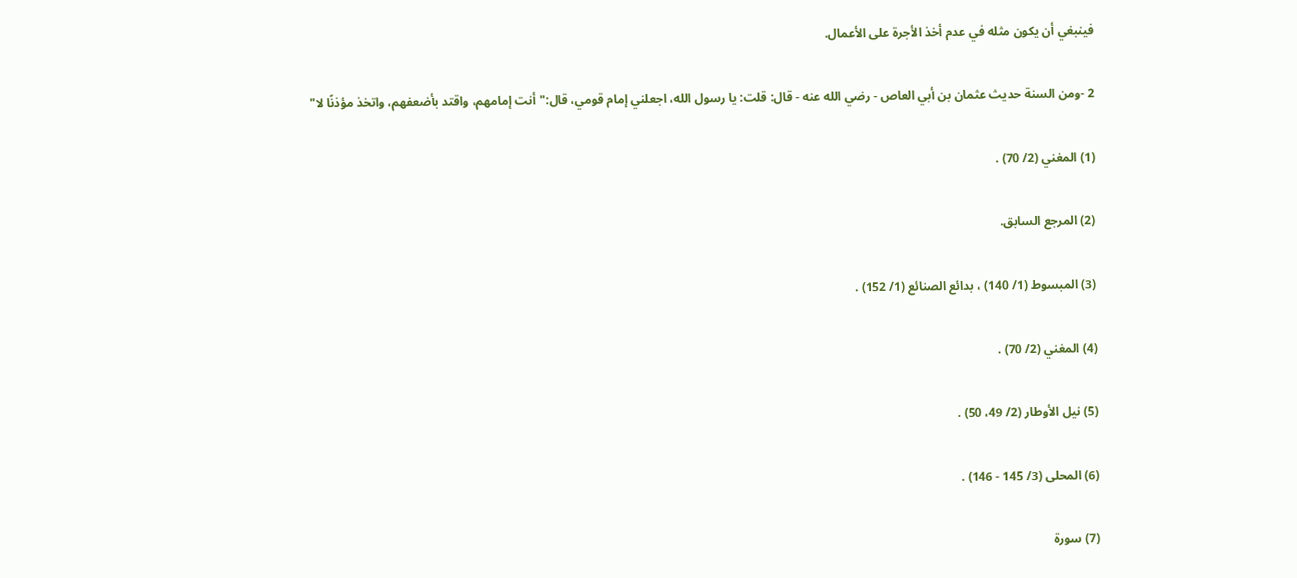فينبغي أن يكون مثله في عدم أخذ الأجرة على الأعمال.

2 -ومن السنة حديث عثمان بن أبي العاص - رضي الله عنه - قال: قلت: يا رسول الله، اجعلني إمام قومي، قال:"أنت إمامهم، واقتد بأضعفهم، واتخذ مؤذنًا لا"

(1) المغني (2/ 70) .

(2) المرجع السابق.

(3) المبسوط (1/ 140) ، بدائع الصنائع (1/ 152) .

(4) المغني (2/ 70) .

(5) نيل الأوطار (2/ 49، 50) .

(6) المحلى (3/ 145 - 146) .

(7) سورة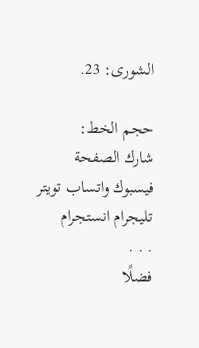الشورى: 23.

حجم الخط:
شارك الصفحة
فيسبوك واتساب تويتر تليجرام انستجرام
. . .
فضلًا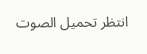انتظر تحميل الصوت